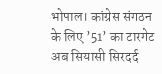भोपाल। कांग्रेस संगठन के लिए ’51’ का टारगेट अब सियासी सिरदर्द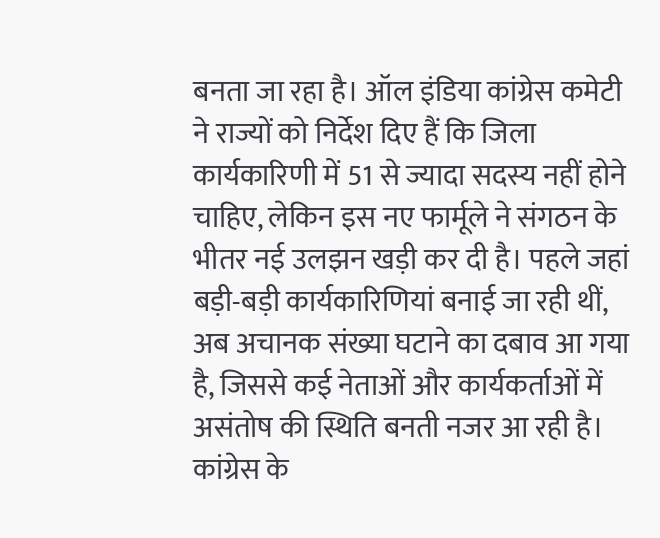बनता जा रहा है। ऑल इंडिया कांग्रेस कमेटी ने राज्यों को निर्देश दिए हैं कि जिला कार्यकारिणी में 51 से ज्यादा सदस्य नहीं होने चाहिए, लेकिन इस नए फार्मूले ने संगठन के भीतर नई उलझन खड़ी कर दी है। पहले जहां बड़ी-बड़ी कार्यकारिणियां बनाई जा रही थीं, अब अचानक संख्या घटाने का दबाव आ गया है, जिससे कई नेताओं और कार्यकर्ताओं में असंतोष की स्थिति बनती नजर आ रही है।
कांग्रेस के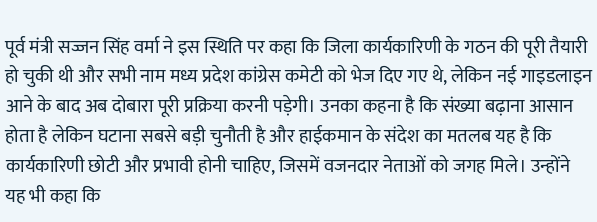पूर्व मंत्री सज्जन सिंह वर्मा ने इस स्थिति पर कहा कि जिला कार्यकारिणी के गठन की पूरी तैयारी हो चुकी थी और सभी नाम मध्य प्रदेश कांग्रेस कमेटी को भेज दिए गए थे, लेकिन नई गाइडलाइन आने के बाद अब दोबारा पूरी प्रक्रिया करनी पड़ेगी। उनका कहना है कि संख्या बढ़ाना आसान होता है लेकिन घटाना सबसे बड़ी चुनौती है और हाईकमान के संदेश का मतलब यह है कि कार्यकारिणी छोटी और प्रभावी होनी चाहिए, जिसमें वजनदार नेताओं को जगह मिले। उन्होंने यह भी कहा कि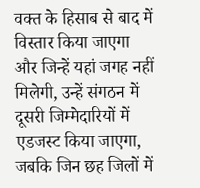वक्त के हिसाब से बाद में विस्तार किया जाएगा और जिन्हें यहां जगह नहीं मिलेगी, उन्हें संगठन में दूसरी जिम्मेदारियों में एडजस्ट किया जाएगा, जबकि जिन छह जिलों में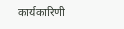कार्यकारिणी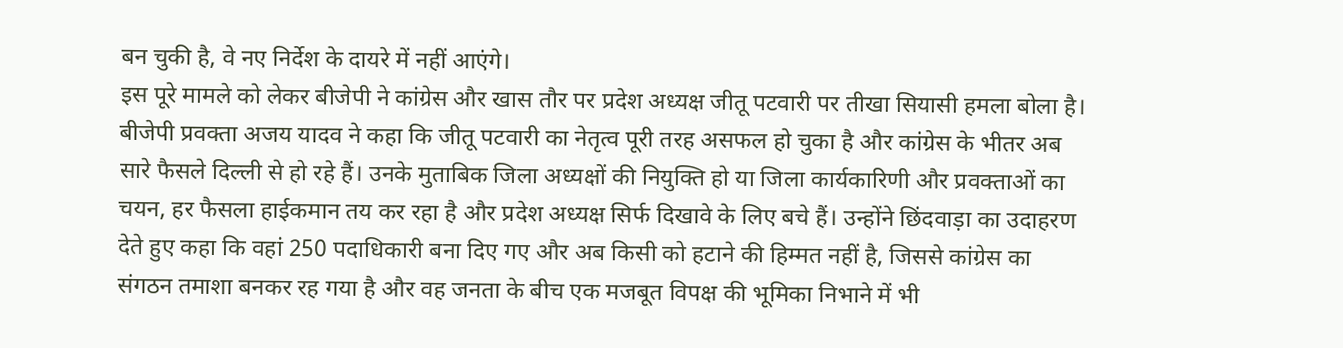बन चुकी है, वे नए निर्देश के दायरे में नहीं आएंगे।
इस पूरे मामले को लेकर बीजेपी ने कांग्रेस और खास तौर पर प्रदेश अध्यक्ष जीतू पटवारी पर तीखा सियासी हमला बोला है। बीजेपी प्रवक्ता अजय यादव ने कहा कि जीतू पटवारी का नेतृत्व पूरी तरह असफल हो चुका है और कांग्रेस के भीतर अब सारे फैसले दिल्ली से हो रहे हैं। उनके मुताबिक जिला अध्यक्षों की नियुक्ति हो या जिला कार्यकारिणी और प्रवक्ताओं का चयन, हर फैसला हाईकमान तय कर रहा है और प्रदेश अध्यक्ष सिर्फ दिखावे के लिए बचे हैं। उन्होंने छिंदवाड़ा का उदाहरण देते हुए कहा कि वहां 250 पदाधिकारी बना दिए गए और अब किसी को हटाने की हिम्मत नहीं है, जिससे कांग्रेस का संगठन तमाशा बनकर रह गया है और वह जनता के बीच एक मजबूत विपक्ष की भूमिका निभाने में भी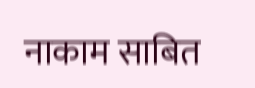नाकाम साबित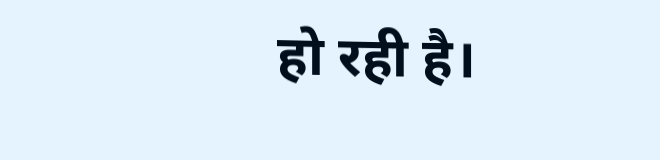हो रही है।